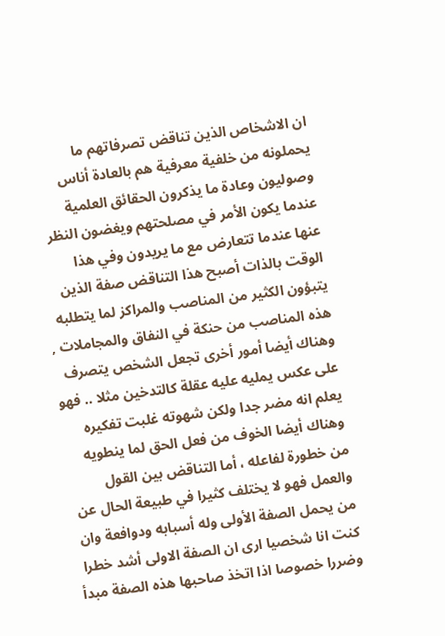ان الاشخاص الذين تناقض تصرفاتهم ما يحملونه من خلفية معرفية هم بالعادة أناس وصوليون وعادة ما يذكرون الحقائق العلمية عندما يكون الأمر في مصلحتهم ويغضون النظر عنها عندما تتعارض مع ما يريدون وفي هذا الوقت بالذات أصبح هذا التناقض صفة الذين يتبؤون الكثير من المناصب والمراكز لما يتطلبه هذه المناصب من حنكة في النفاق والمجاملات , وهناك أيضا أمور أخرى تجعل الشخص يتصرف على عكس يمليه عليه عقلة كالتدخين مثلا .. فهو يعلم انه مضر جدا ولكن شهوته غلبت تفكيره وهناك أيضا الخوف من فعل الحق لما ينطويه من خطورة لفاعله ، أما التناقض بين القول والعمل فهو لا يختلف كثيرا في طبيعة الحال عن من يحمل الصفة الأولى وله أسبابه ودوافعة وان كنت انا شخصيا ارى ان الصفة الاولى أشد خطرا وضررا خصوصا اذا اتخذ صاحبها هذه الصفة مبدأ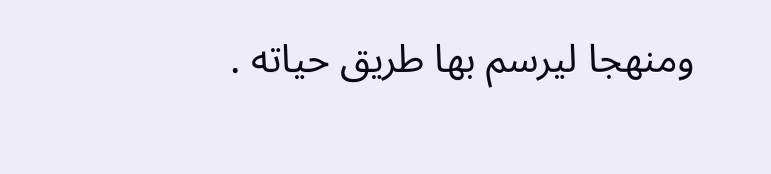ومنهجا ليرسم بها طريق حياته .